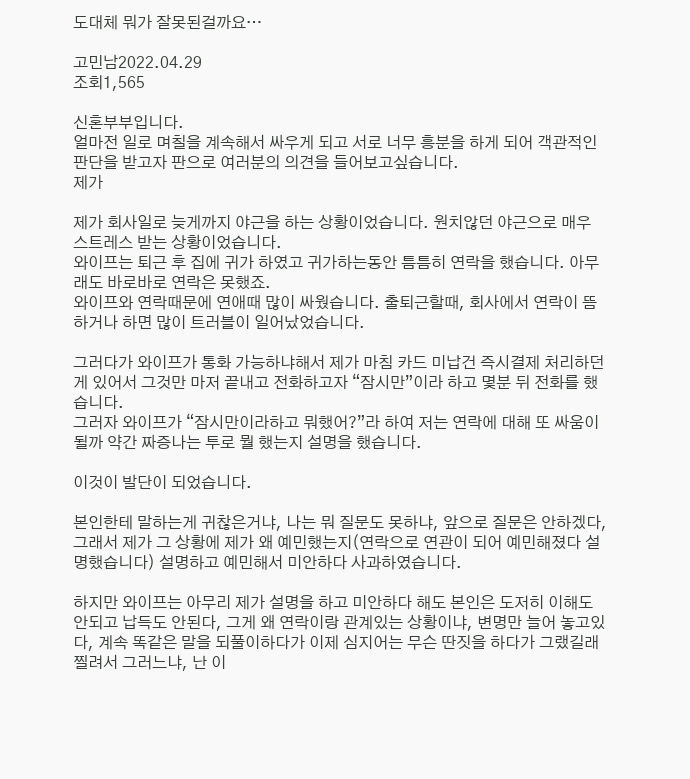도대체 뭐가 잘못된걸까요…

고민남2022.04.29
조회1,565

신혼부부입니다.
얼마전 일로 며칠을 계속해서 싸우게 되고 서로 너무 흥분을 하게 되어 객관적인 판단을 받고자 판으로 여러분의 의견을 들어보고싶습니다.
제가

제가 회사일로 늦게까지 야근을 하는 상황이었습니다. 원치않던 야근으로 매우 스트레스 받는 상황이었습니다.
와이프는 퇴근 후 집에 귀가 하였고 귀가하는동안 틈틈히 연락을 했습니다. 아무래도 바로바로 연락은 못했죠.
와이프와 연락때문에 연애때 많이 싸웠습니다. 출퇴근할때, 회사에서 연락이 뜸하거나 하면 많이 트러블이 일어났었습니다.

그러다가 와이프가 통화 가능하냐해서 제가 마침 카드 미납건 즉시결제 처리하던게 있어서 그것만 마저 끝내고 전화하고자 “잠시만”이라 하고 몇분 뒤 전화를 했습니다.
그러자 와이프가 “잠시만이라하고 뭐했어?”라 하여 저는 연락에 대해 또 싸움이 될까 약간 짜증나는 투로 뭘 했는지 설명을 했습니다.

이것이 발단이 되었습니다.

본인한테 말하는게 귀찮은거냐, 나는 뭐 질문도 못하냐, 앞으로 질문은 안하겠다,
그래서 제가 그 상황에 제가 왜 예민했는지(연락으로 연관이 되어 예민해졌다 설명했습니다) 설명하고 예민해서 미안하다 사과하였습니다.

하지만 와이프는 아무리 제가 설명을 하고 미안하다 해도 본인은 도저히 이해도 안되고 납득도 안된다, 그게 왜 연락이랑 관계있는 상황이냐, 변명만 늘어 놓고있다, 계속 똑같은 말을 되풀이하다가 이제 심지어는 무슨 딴짓을 하다가 그랬길래 찔려서 그러느냐, 난 이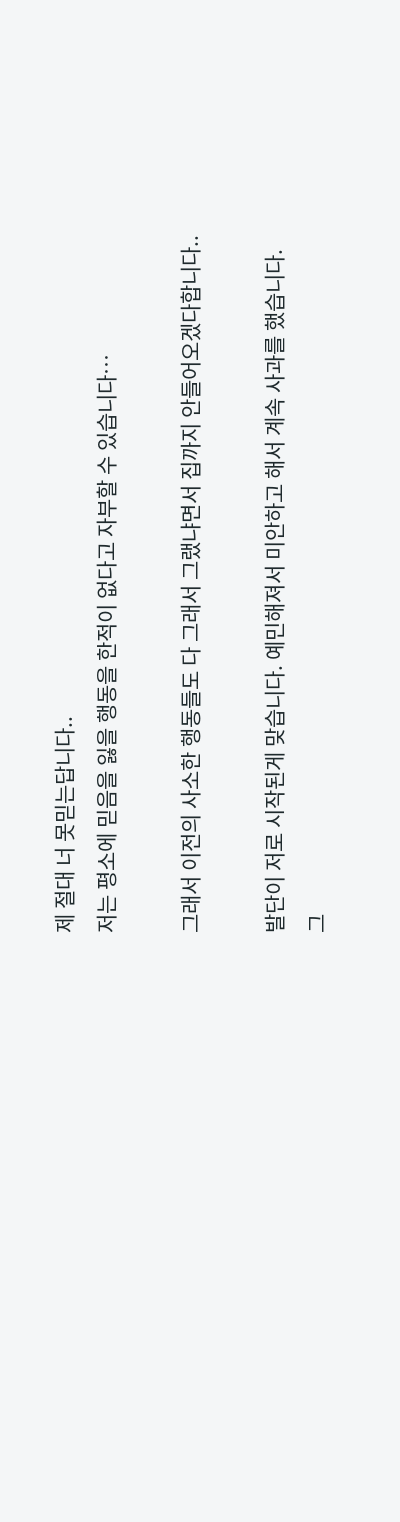제 절대 너 못믿는답니다..
저는 평소에 믿음을 잃을 행동을 한적이 없다고 자부할 수 있습니다…

그래서 이전의 사소한 행동들도 다 그래서 그랬냐면서 집까지 안들어오겠다합니다..

발단이 저로 시작된게 맞습니다. 예민해져서 미안하고 해서 계속 사과를 했습니다.
그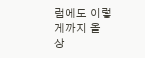럼에도 이렇게까지 올 상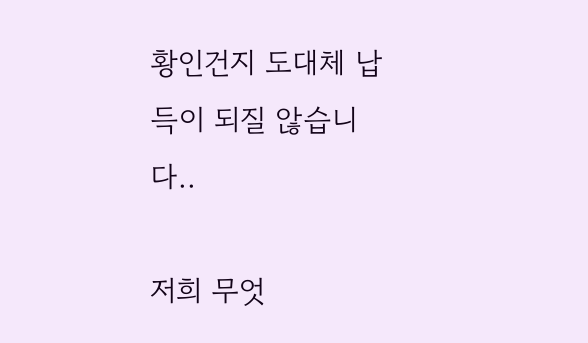황인건지 도대체 납득이 되질 않습니다..

저희 무엇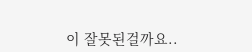이 잘못된걸까요..